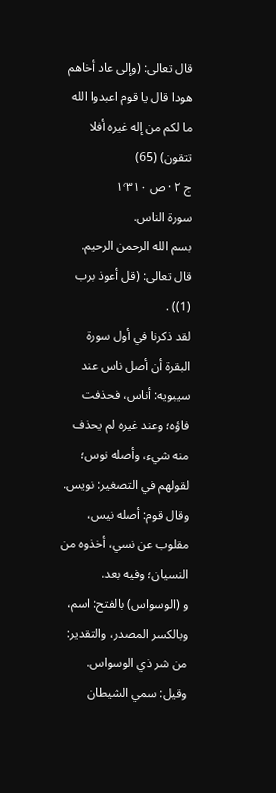قال تعالى: (وإلى عاد أخاهم هودا قال يا قوم اعبدوا الله ما لكم من إله غيره أفلا تتقون) (65)
ج ٢ · ص ١٬٣١٠
سورة الناس.
بسم الله الرحمن الرحيم.
قال تعالى: (قل أعوذ برب
(1)) .
لقد ذكرنا في أول سورة البقرة أن أصل ناس عند سيبويه: أناس، فحذفت فاؤه؛ وعند غيره لم يحذف منه شيء، وأصله نوس؛ لقولهم في التصغير: نويس.
وقال قوم: أصله نيس، مقلوب عن نسي، أخذوه من النسيان؛ وفيه بعد.
و (الوسواس) بالفتح: اسم، وبالكسر المصدر، والتقدير: من شر ذي الوسواس. وقيل: سمي الشيطان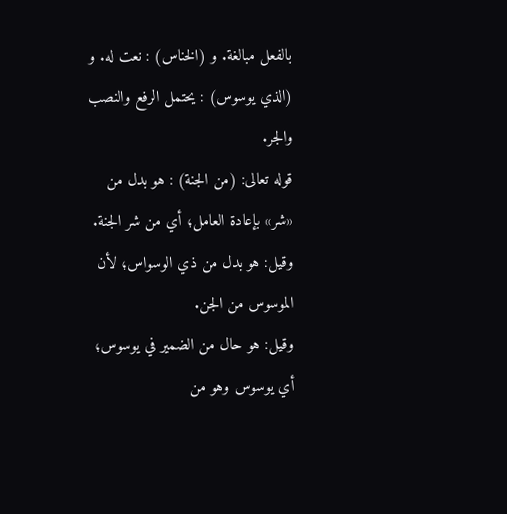بالفعل مبالغة. و (الخناس) : نعت له. و (الذي يوسوس) : يحتمل الرفع والنصب والجر.
قوله تعالى: (من الجنة) : هو بدل من «شر» بإعادة العامل؛ أي من شر الجنة. وقيل: هو بدل من ذي الوسواس؛ لأن الموسوس من الجن.
وقيل: هو حال من الضمير في يوسوس؛ أي يوسوس وهو من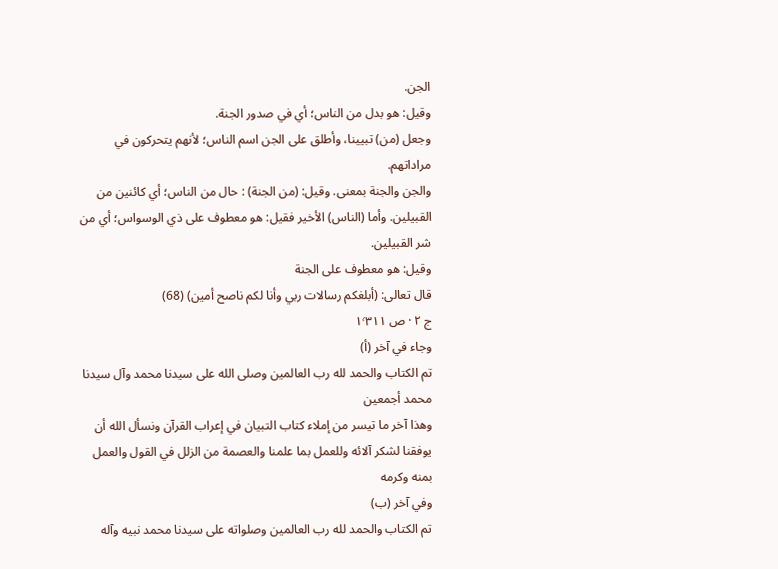الجن.
وقيل: هو بدل من الناس؛ أي في صدور الجنة.
وجعل (من) تبيينا، وأطلق على الجن اسم الناس؛ لأنهم يتحركون في مراداتهم.
والجن والجنة بمعنى. وقيل: (من الجنة) : حال من الناس؛ أي كائنين من القبيلين. وأما (الناس) الأخير فقيل: هو معطوف على ذي الوسواس؛ أي من شر القبيلين.
وقيل: هو معطوف على الجنة
قال تعالى: (أبلغكم رسالات ربي وأنا لكم ناصح أمين) (68)
ج ٢ · ص ١٬٣١١
وجاء في آخر (أ)
تم الكتاب والحمد لله رب العالمين وصلى الله على سيدنا محمد وآل سيدنا محمد أجمعين
وهذا آخر ما تيسر من إملاء كتاب التبيان في إعراب القرآن ونسأل الله أن يوفقنا لشكر آلائه وللعمل بما علمنا والعصمة من الزلل في القول والعمل بمنه وكرمه
وفي آخر (ب)
تم الكتاب والحمد لله رب العالمين وصلواته على سيدنا محمد نبيه وآله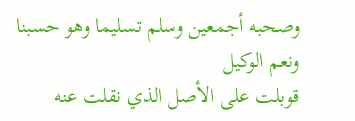وصحبه أجمعين وسلم تسليما وهو حسبنا ونعم الوكيل
قوبلت على الأصل الذي نقلت عنه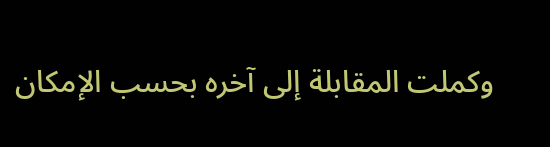وكملت المقابلة إلى آخره بحسب الإمكان